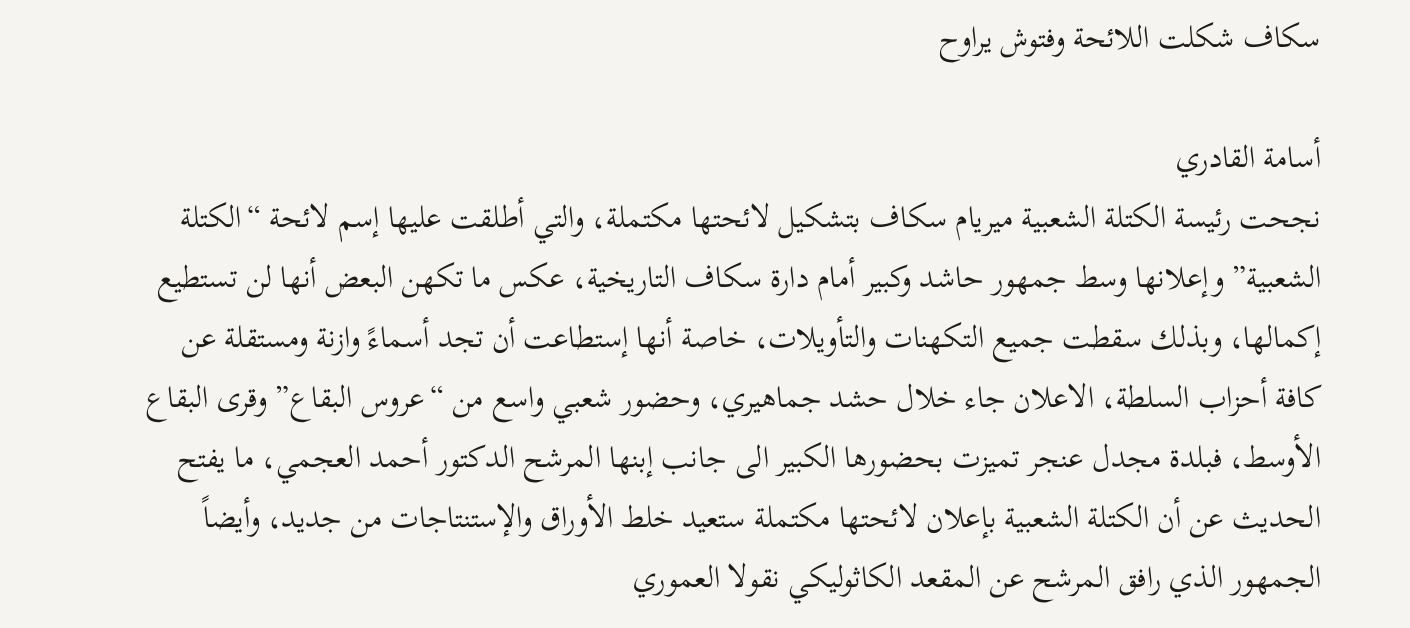سكاف شكلت اللائحة وفتوش يراوح

أسامة القادري
نجحت رئيسة الكتلة الشعبية ميريام سكاف بتشكيل لائحتها مكتملة، والتي أطلقت عليها إسم لائحة “الكتلة الشعبية” وإعلانها وسط جمهور حاشد وكبير أمام دارة سكاف التاريخية، عكس ما تكهن البعض أنها لن تستطيع إكمالها، وبذلك سقطت جميع التكهنات والتأويلات، خاصة أنها إستطاعت أن تجد أسماءً وازنة ومستقلة عن كافة أحزاب السلطة، الاعلان جاء خلال حشد جماهيري، وحضور شعبي واسع من “عروس البقاع” وقرى البقاع الأوسط، فبلدة مجدل عنجر تميزت بحضورها الكبير الى جانب إبنها المرشح الدكتور أحمد العجمي، ما يفتح الحديث عن أن الكتلة الشعبية بإعلان لائحتها مكتملة ستعيد خلط الأوراق والإستنتاجات من جديد، وأيضاً الجمهور الذي رافق المرشح عن المقعد الكاثوليكي نقولا العموري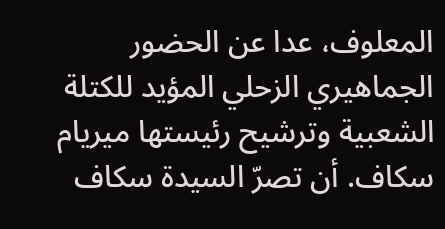المعلوف، عدا عن الحضور الجماهيري الزحلي المؤيد للكتلة الشعبية وترشيح رئيستها ميريام سكاف. أن تصرّ السيدة سكاف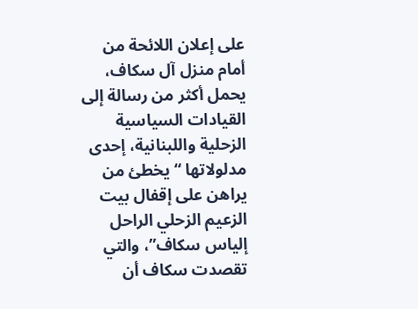على إعلان اللائحة من أمام منزل آل سكاف، يحمل أكثر من رسالة إلى القيادات السياسية الزحلية واللبنانية، إحدى مدلولاتها “يخطئ من يراهن على إقفال بيت الزعيم الزحلي الراحل إلياس سكاف”، والتي تقصدت سكاف أن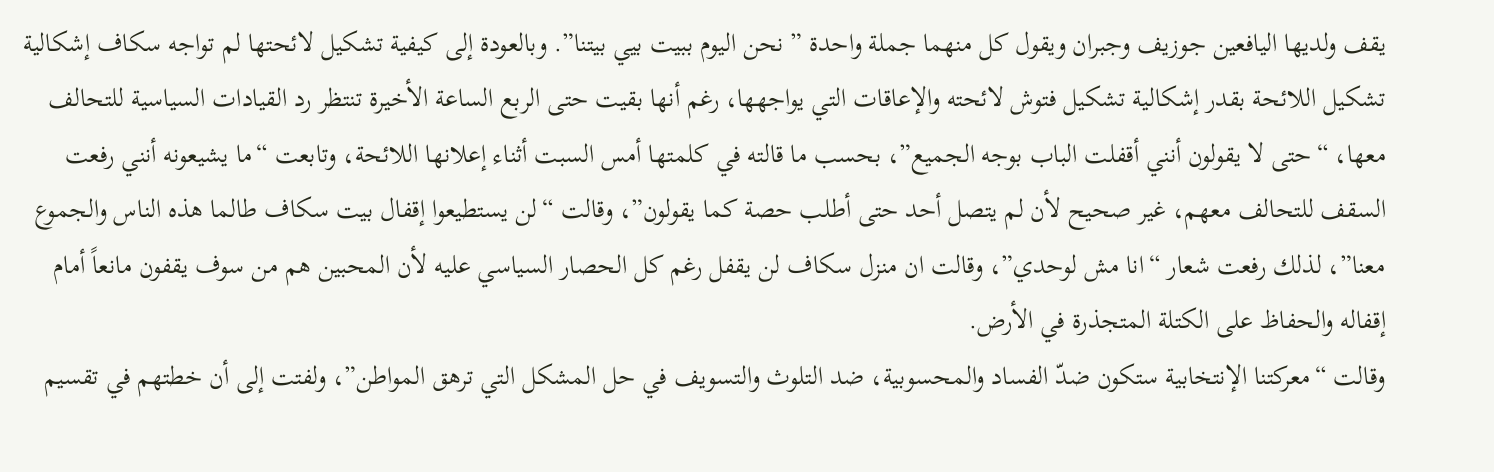يقف ولديها اليافعين جوزيف وجبران ويقول كل منهما جملة واحدة ” نحن اليوم ببيت بيي بيتنا”. وبالعودة إلى كيفية تشكيل لائحتها لم تواجه سكاف إشكالية تشكيل اللائحة بقدر إشكالية تشكيل فتوش لائحته والإعاقات التي يواجهها، رغم أنها بقيت حتى الربع الساعة الأخيرة تنتظر رد القيادات السياسية للتحالف معها، “حتى لا يقولون أنني أقفلت الباب بوجه الجميع”، بحسب ما قالته في كلمتها أمس السبت أثناء إعلانها اللائحة، وتابعت “ما يشيعونه أنني رفعت السقف للتحالف معهم، غير صحيح لأن لم يتصل أحد حتى أطلب حصة كما يقولون”، وقالت “لن يستطيعوا إقفال بيت سكاف طالما هذه الناس والجموع معنا”، لذلك رفعت شعار “انا مش لوحدي”، وقالت ان منزل سكاف لن يقفل رغم كل الحصار السياسي عليه لأن المحبين هم من سوف يقفون مانعاً أمام إقفاله والحفاظ على الكتلة المتجذرة في الأرض.
وقالت “معركتنا الإنتخابية ستكون ضدّ الفساد والمحسوبية، ضد التلوث والتسويف في حل المشكل التي ترهق المواطن”، ولفتت إلى أن خطتهم في تقسيم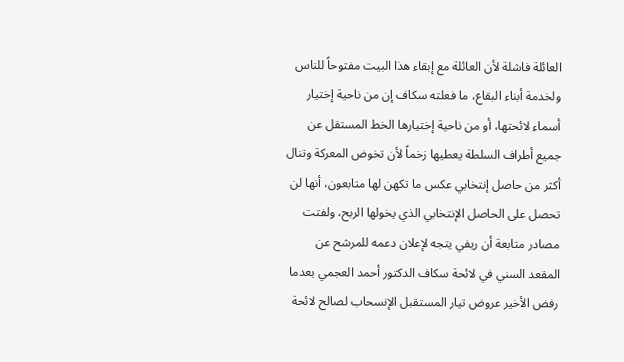العائلة فاشلة لأن العائلة مع إبقاء هذا البيت مفتوحاً للناس ولخدمة أبناء البقاع، ما فعلته سكاف إن من ناحية إختيار أسماء لائحتها، أو من ناحية إختيارها الخط المستقل عن جميع أطراف السلطة يعطيها زخماً لأن تخوض المعركة وتنال أكثر من حاصل إنتخابي عكس ما تكهن لها متابعون، أنها لن تحصل على الحاصل الإنتخابي الذي يخولها الربح، ولفتت مصادر متابعة أن ريفي يتجه لإعلان دعمه للمرشح عن المقعد السني في لائحة سكاف الدكتور أحمد العجمي بعدما رفض الأخير عروض تيار المستقبل الإنسحاب لصالح لائحة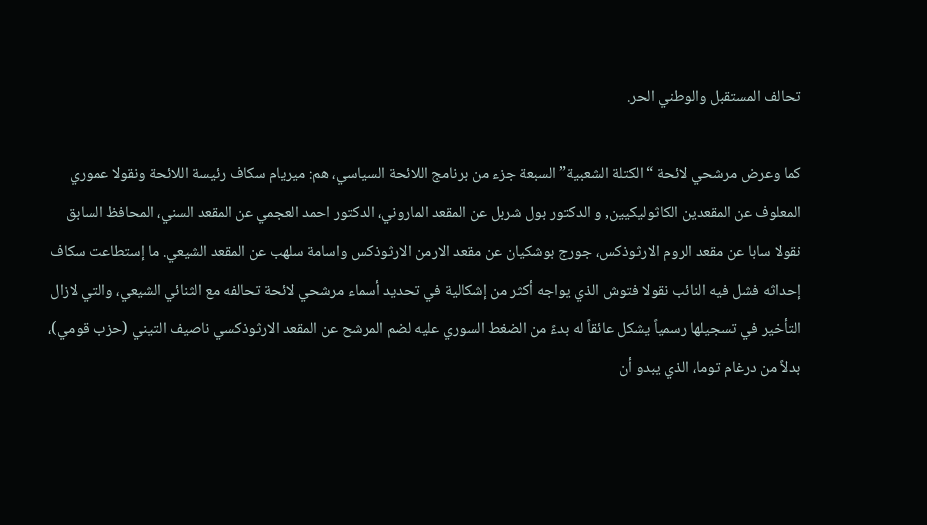تحالف المستقبل والوطني الحر.

كما وعرض مرشحي لائحة “الكتلة الشعبية” السبعة جزء من برنامج اللائحة السياسي، هم: ميريام سكاف رئيسة اللائحة ونقولا عموري المعلوف عن المقعدين الكاثوليكيين, و الدكتور بول شربل عن المقعد الماروني، الدكتور احمد العجمي عن المقعد السني، المحافظ السابق نقولا سابا عن مقعد الروم الارثوذكس، جورج بوشكيان عن مقعد الارمن الارثوذكس واسامة سلهب عن المقعد الشيعي. ما إستطاعت سكاف إحداثه فشل فيه النائب نقولا فتوش الذي يواجه أكثر من إشكالية في تحديد أسماء مرشحي لائحة تحالفه مع الثنائي الشيعي، والتي لازال التأخير في تسجيلها رسمياً يشكل عائقاً له بدءً من الضغط السوري عليه لضم المرشح عن المقعد الارثوذكسي ناصيف التيني (حزب قومي)، بدلاً من درغام توما، الذي يبدو أن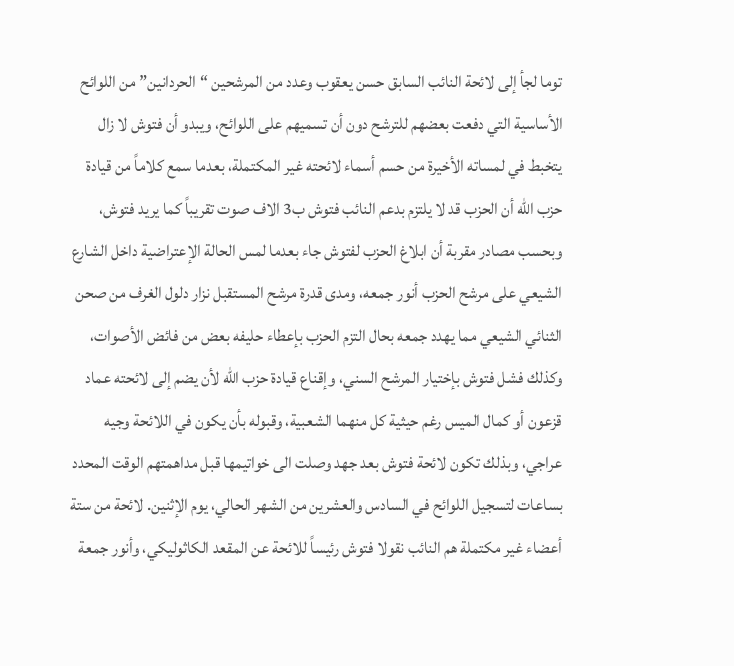توما لجأ إلى لائحة النائب السابق حسن يعقوب وعدد من المرشحين “الحردانين” من اللوائح الأساسية التي دفعت بعضهم للترشح دون أن تسميهم على اللوائح، ويبدو أن فتوش لا زال يتخبط في لمساته الأخيرة من حسم أسماء لائحته غير المكتملة، بعدما سمع كلاماً من قيادة حزب الله أن الحزب قد لا يلتزم بدعم النائب فتوش ب3 الاف صوت تقريباً كما يريد فتوش، وبحسب مصادر مقربة أن ابلاغ الحزب لفتوش جاء بعدما لمس الحالة الإعتراضية داخل الشارع الشيعي على مرشح الحزب أنور جمعه، ومدى قدرة مرشح المستقبل نزار دلول الغرف من صحن الثنائي الشيعي مما يهدد جمعه بحال التزم الحزب بإعطاء حليفه بعض من فائض الأصوات، وكذلك فشل فتوش بإختيار المرشح السني، وإقناع قيادة حزب الله لأن يضم إلى لائحته عماد قزعون أو كمال الميس رغم حيثية كل منهما الشعبية، وقبوله بأن يكون في اللائحة وجيه عراجي، وبذلك تكون لائحة فتوش بعد جهد وصلت الى خواتيمها قبل مداهمتهم الوقت المحدد بساعات لتسجيل اللوائح في السادس والعشرين من الشهر الحالي، يوم الإثنين. لائحة من ستة أعضاء غير مكتملة هم النائب نقولا فتوش رئيساً للائحة عن المقعد الكاثوليكي، وأنور جمعة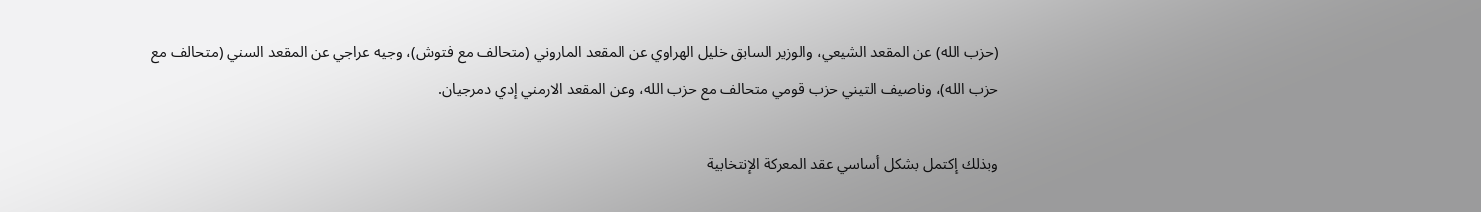(حزب الله) عن المقعد الشيعي، والوزير السابق خليل الهراوي عن المقعد الماروني (متحالف مع فتوش)، وجيه عراجي عن المقعد السني (متحالف مع حزب الله)، وناصيف التيني حزب قومي متحالف مع حزب الله، وعن المقعد الارمني إدي دمرجيان.

وبذلك إكتمل بشكل أساسي عقد المعركة الإنتخابية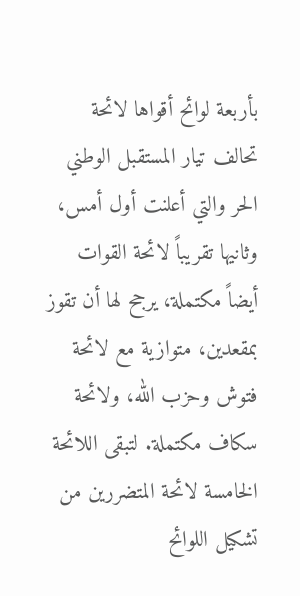بأربعة لوائح أقواها لائحة تحالف تيار المستقبل الوطني الحر والتي أعلنت أول أمس، وثانيها تقريباً لائحة القوات أيضاً مكتملة، يرجح لها أن تقوز بمقعدين، متوازية مع لائحة فتوش وحزب الله، ولائحة سكاف مكتملة. لتبقى اللائحة الخامسة لائحة المتضررين من تشكيل اللوائح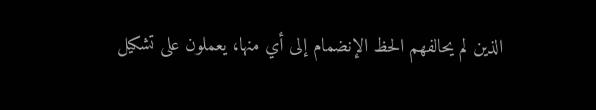الذين لم يحالفهم الحظ الإنضمام إلى أي منها، يعملون على تشكيل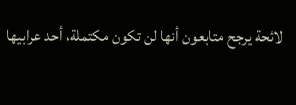لائحة يرجح متابعون أنها لن تكون مكتملة، أحد عرابيها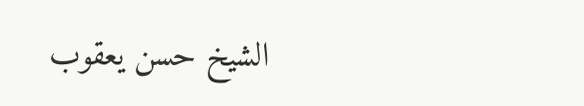الشيخ حسن يعقوب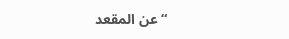“عن المقعد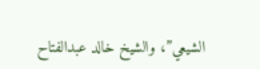الشيعي”، والشيخ خالد عبدالفتاح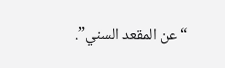“عن المقعد السني”.